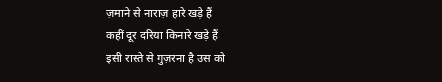ज़माने से नाराज़ हारे खड़े हैं
कहीं दूर दरिया किनारे खड़े हैं
इसी रास्ते से गुज़रना है उस को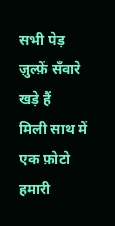सभी पेड़ ज़ुल्फ़ें सँवारे खड़े हैं
मिली साथ में एक फ़ोटो हमारी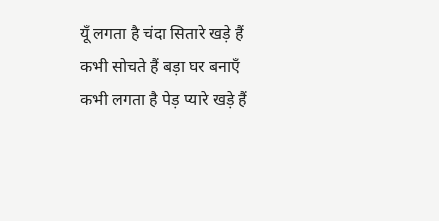यूँ लगता है चंदा सितारे खड़े हैं
कभी सोचते हैं बड़ा घर बनाएँ
कभी लगता है पेड़ प्यारे खड़े हैं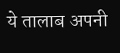ये तालाब अपनी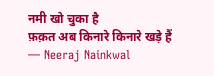नमी खो चुका है
फ़क़त अब किनारे किनारे खड़े हैं
— Neeraj Nainkwal